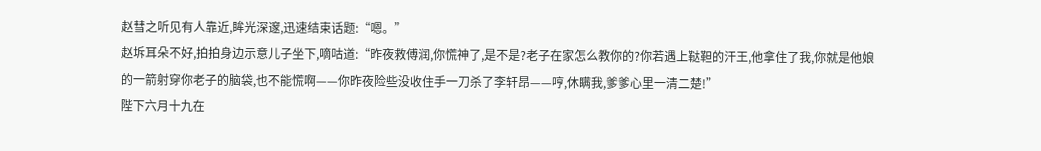赵彗之听见有人靠近,眸光深邃,迅速结束话题:“嗯。”
赵坼耳朵不好,拍拍身边示意儿子坐下,嘀咕道:“昨夜救傅润,你慌神了,是不是?老子在家怎么教你的?你若遇上鞑靼的汗王,他拿住了我,你就是他娘的一箭射穿你老子的脑袋,也不能慌啊——你昨夜险些没收住手一刀杀了李轩昂——哼,休瞒我,爹爹心里一清二楚!”
陛下六月十九在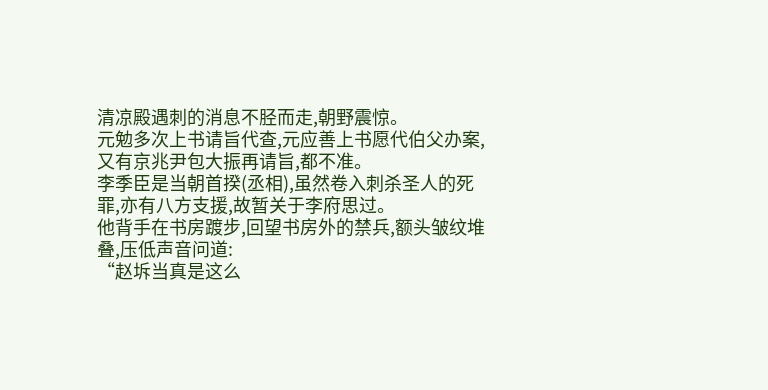清凉殿遇刺的消息不胫而走,朝野震惊。
元勉多次上书请旨代查,元应善上书愿代伯父办案,又有京兆尹包大振再请旨,都不准。
李季臣是当朝首揆(丞相),虽然卷入刺杀圣人的死罪,亦有八方支援,故暂关于李府思过。
他背手在书房踱步,回望书房外的禁兵,额头皱纹堆叠,压低声音问道:
“赵坼当真是这么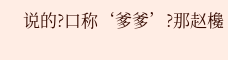说的?口称‘爹爹’?那赵欃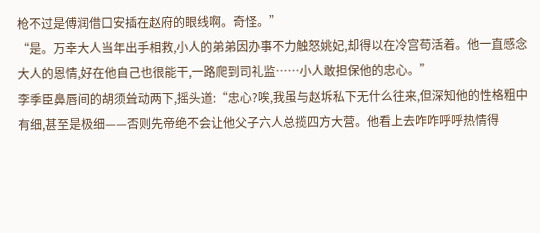枪不过是傅润借口安插在赵府的眼线啊。奇怪。”
“是。万幸大人当年出手相救,小人的弟弟因办事不力触怒姚妃,却得以在冷宫苟活着。他一直感念大人的恩情,好在他自己也很能干,一路爬到司礼监……小人敢担保他的忠心。”
李季臣鼻唇间的胡须耸动两下,摇头道:“忠心?唉,我虽与赵坼私下无什么往来,但深知他的性格粗中有细,甚至是极细——否则先帝绝不会让他父子六人总揽四方大营。他看上去咋咋呼呼热情得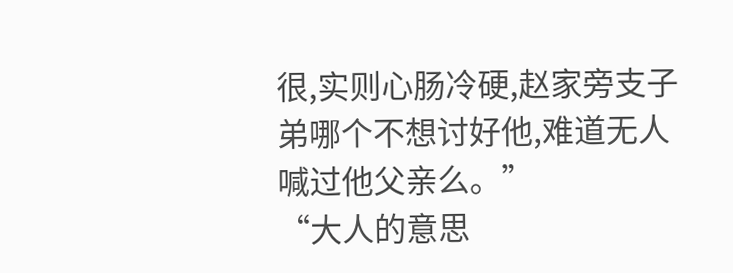很,实则心肠冷硬,赵家旁支子弟哪个不想讨好他,难道无人喊过他父亲么。”
“大人的意思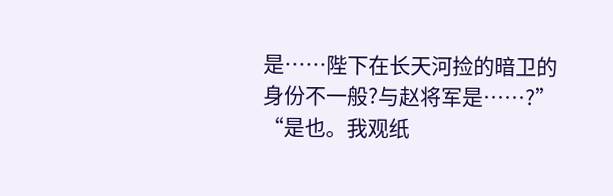是……陛下在长天河捡的暗卫的身份不一般?与赵将军是……?”
“是也。我观纸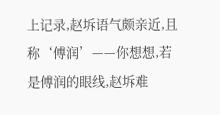上记录,赵坼语气颇亲近,且称‘傅润’——你想想,若是傅润的眼线,赵坼难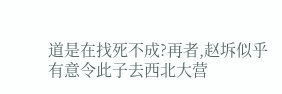道是在找死不成?再者,赵坼似乎有意令此子去西北大营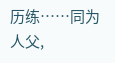历练……同为人父,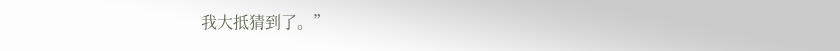我大抵猜到了。”